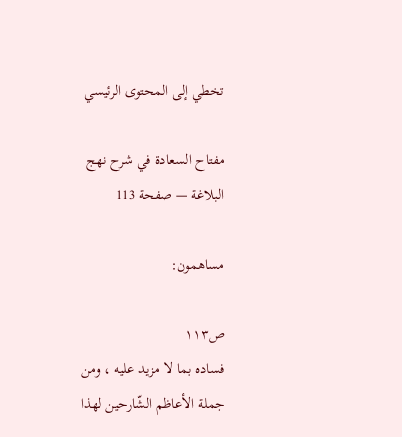تخطي إلى المحتوى الرئيسي

مفتاح السعادة في شرح نهج البلاغة — صفحة 113

مساهمون:

ص١١٣
فساده بما لا مزيد عليه ، ومن جملة الأعاظم الشّارحين لهذا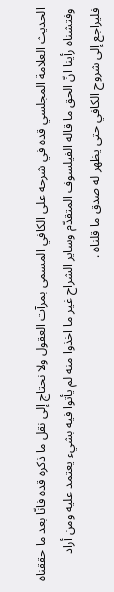الحديث العلامة المجلسي قده في شرحه على الكافي المسمى بمرآت العقول ولا نحتاج إلى نقل ما ذكره قده فانّا بعد ما حققناه وفتشناه رأينا انّ الحق ما قاله الفيلسوف المتقدّم وساير الشراح غير ما اخذوا منه لم يأتوا فيه بشيء يعتمد عليه ومن أراد فليراجع إلى شروح الكافي حتى يظهر له صدق ما قلناه .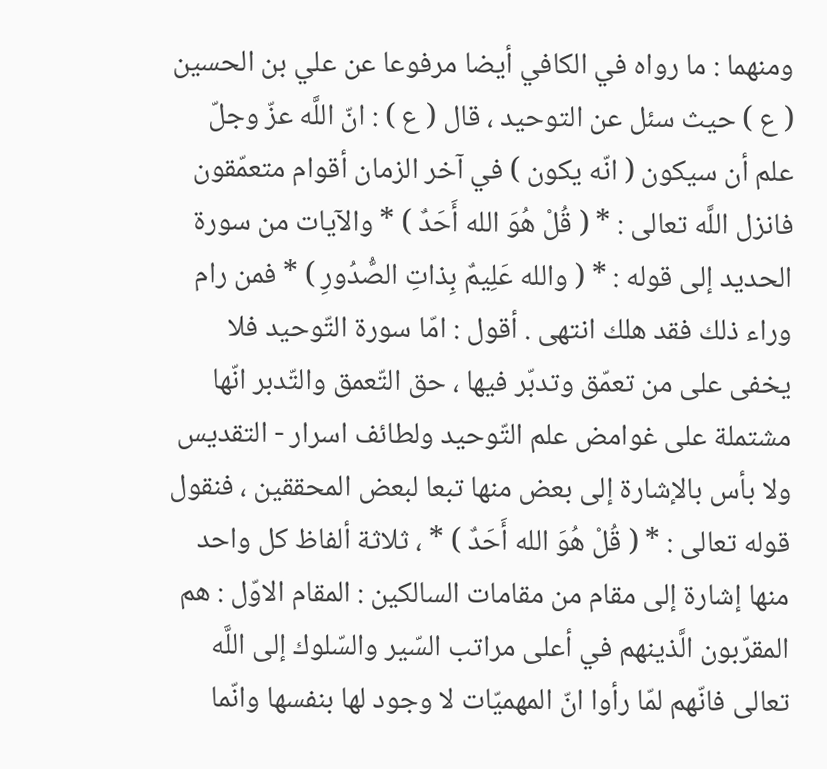ومنهما : ما رواه في الكافي أيضا مرفوعا عن علي بن الحسين ( ع ) حيث سئل عن التوحيد ، قال ( ع ) : انّ اللَّه عزّ وجلّ علم أن سيكون ( انّه يكون ) في آخر الزمان أقوام متعمّقون فانزل اللَّه تعالى : * ( قُلْ هُوَ الله أَحَدٌ ) * والآيات من سورة الحديد إلى قوله : * ( والله عَلِيمٌ بِذاتِ الصُّدُورِ ) * فمن رام وراء ذلك فقد هلك انتهى . أقول : امّا سورة التّوحيد فلا يخفى على من تعمّق وتدبّر فيها ، حق التّعمق والتّدبر انّها مشتملة على غوامض علم التّوحيد ولطائف اسرار - التقديس ولا بأس بالإشارة إلى بعض منها تبعا لبعض المحققين ، فنقول قوله تعالى : * ( قُلْ هُوَ الله أَحَدٌ ) * ، ثلاثة ألفاظ كل واحد منها إشارة إلى مقام من مقامات السالكين : المقام الاوّل : هم المقرّبون الَّذينهم في أعلى مراتب السّير والسّلوك إلى اللَّه تعالى فانّهم لمّا رأوا انّ المهميّات لا وجود لها بنفسها وانّما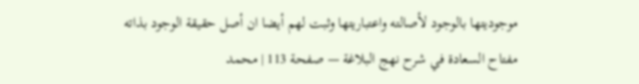موجوديتها بالوجود لأصالته واعتباريتها وثبت لهم أيضا ان أصل حقيقة الوجود بذاته
مفتاح السعادة في شرح نهج البلاغة — صفحة 113 | محمد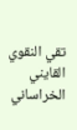تقي النقوي القايني الخراساني